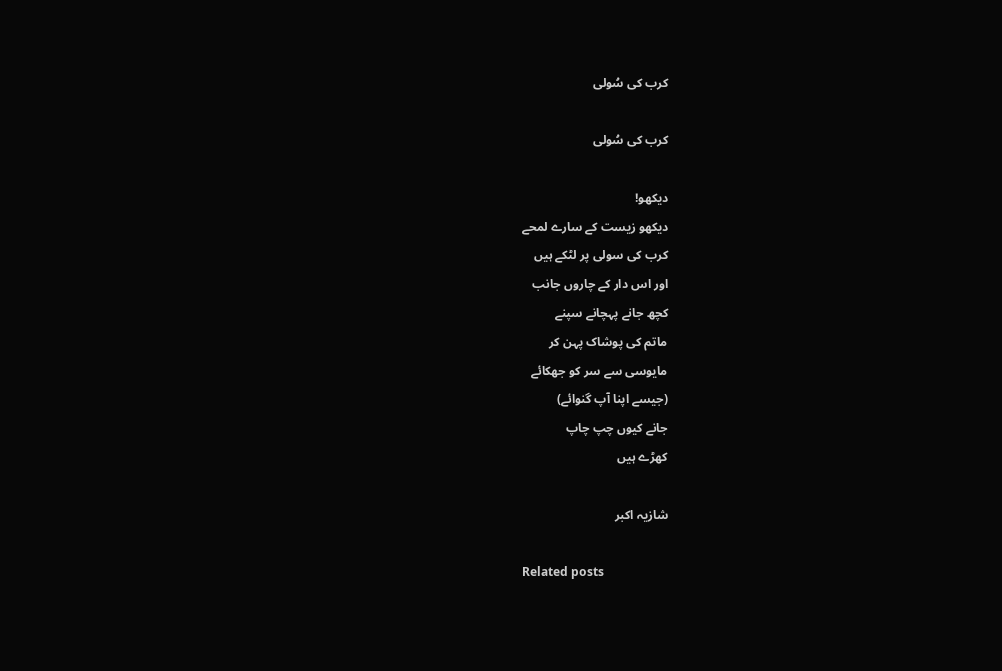کرب کی سُولی

کرب کی سُولی

دیکھو!
دیکھو زیست کے سارے لمحے
کرب کی سولی پر لٹکے ہیں
اور اس دار کے چاروں جانب
کچھ جانے پہچانے سپنے
ماتم کی پوشاک پہن کر
مایوسی سے سر کو جھکائے
(جیسے اپنا آپ گنوائے)
جانے کیوں چپ چاپ
کھڑے ہیں

شازیہ اکبر

Related posts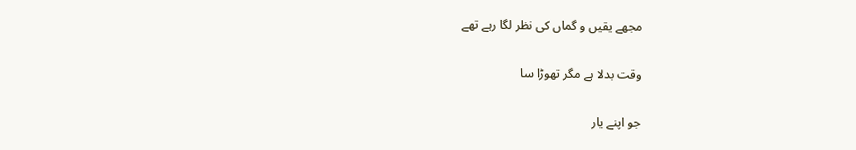مجھے یقیں و گماں کی نظر لگا رہے تھے

وقت بدلا ہے مگر تھوڑا سا

جو اپنے یار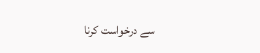سے درخواست کرنا